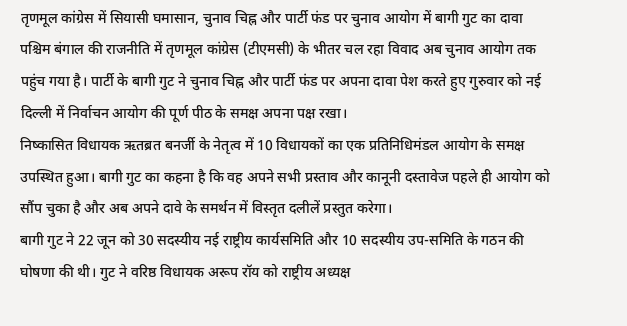तृणमूल कांग्रेस में सियासी घमासान, चुनाव चिह्न और पार्टी फंड पर चुनाव आयोग में बागी गुट का दावा
पश्चिम बंगाल की राजनीति में तृणमूल कांग्रेस (टीएमसी) के भीतर चल रहा विवाद अब चुनाव आयोग तक पहुंच गया है। पार्टी के बागी गुट ने चुनाव चिह्न और पार्टी फंड पर अपना दावा पेश करते हुए गुरुवार को नई दिल्ली में निर्वाचन आयोग की पूर्ण पीठ के समक्ष अपना पक्ष रखा।
निष्कासित विधायक ऋतब्रत बनर्जी के नेतृत्व में 10 विधायकों का एक प्रतिनिधिमंडल आयोग के समक्ष उपस्थित हुआ। बागी गुट का कहना है कि वह अपने सभी प्रस्ताव और कानूनी दस्तावेज पहले ही आयोग को सौंप चुका है और अब अपने दावे के समर्थन में विस्तृत दलीलें प्रस्तुत करेगा।
बागी गुट ने 22 जून को 30 सदस्यीय नई राष्ट्रीय कार्यसमिति और 10 सदस्यीय उप-समिति के गठन की घोषणा की थी। गुट ने वरिष्ठ विधायक अरूप रॉय को राष्ट्रीय अध्यक्ष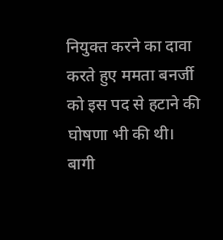नियुक्त करने का दावा करते हुए ममता बनर्जी को इस पद से हटाने की घोषणा भी की थी।
बागी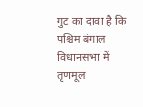गुट का दावा है कि पश्चिम बंगाल विधानसभा में तृणमूल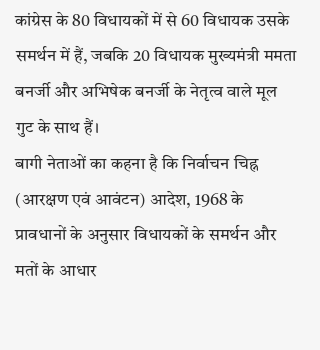कांग्रेस के 80 विधायकों में से 60 विधायक उसके समर्थन में हैं, जबकि 20 विधायक मुख्यमंत्री ममता बनर्जी और अभिषेक बनर्जी के नेतृत्व वाले मूल गुट के साथ हैं।
बागी नेताओं का कहना है कि निर्वाचन चिह्न (आरक्षण एवं आवंटन) आदेश, 1968 के प्रावधानों के अनुसार विधायकों के समर्थन और मतों के आधार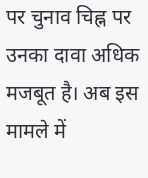पर चुनाव चिह्न पर उनका दावा अधिक मजबूत है। अब इस मामले में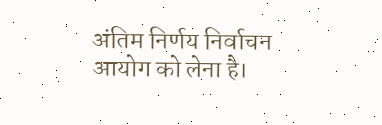अंतिम निर्णय निर्वाचन आयोग को लेना है।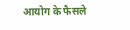आयोग के फैसले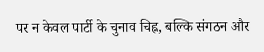पर न केवल पार्टी के चुनाव चिह्न, बल्कि संगठन और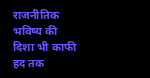राजनीतिक भविष्य की दिशा भी काफी हद तक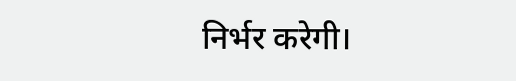निर्भर करेगी।